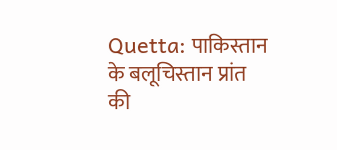Quetta: पाकिस्तान के बलूचिस्तान प्रांत की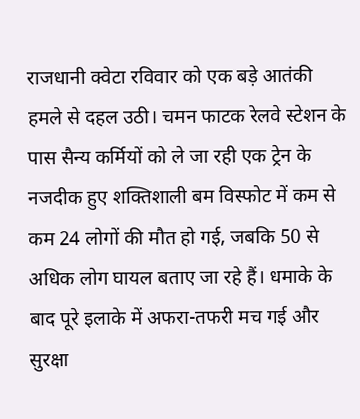राजधानी क्वेटा रविवार को एक बड़े आतंकी हमले से दहल उठी। चमन फाटक रेलवे स्टेशन के पास सैन्य कर्मियों को ले जा रही एक ट्रेन के नजदीक हुए शक्तिशाली बम विस्फोट में कम से कम 24 लोगों की मौत हो गई, जबकि 50 से अधिक लोग घायल बताए जा रहे हैं। धमाके के बाद पूरे इलाके में अफरा-तफरी मच गई और सुरक्षा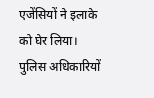एजेंसियों ने इलाके को घेर लिया।
पुलिस अधिकारियों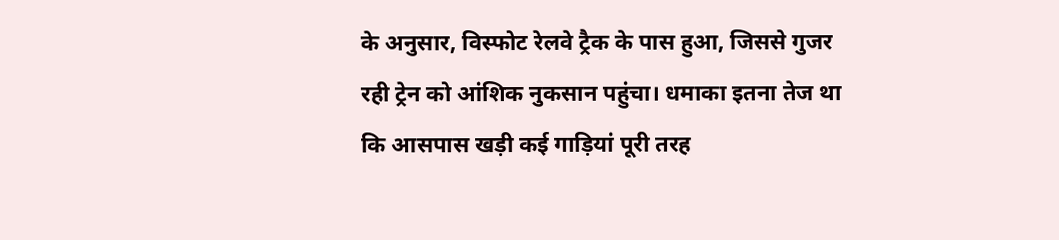के अनुसार, विस्फोट रेलवे ट्रैक के पास हुआ, जिससे गुजर रही ट्रेन को आंशिक नुकसान पहुंचा। धमाका इतना तेज था कि आसपास खड़ी कई गाड़ियां पूरी तरह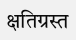क्षतिग्रस्त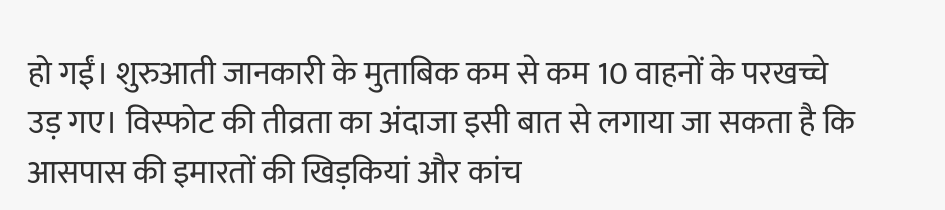हो गईं। शुरुआती जानकारी के मुताबिक कम से कम 10 वाहनों के परखच्चे उड़ गए। विस्फोट की तीव्रता का अंदाजा इसी बात से लगाया जा सकता है कि आसपास की इमारतों की खिड़कियां और कांच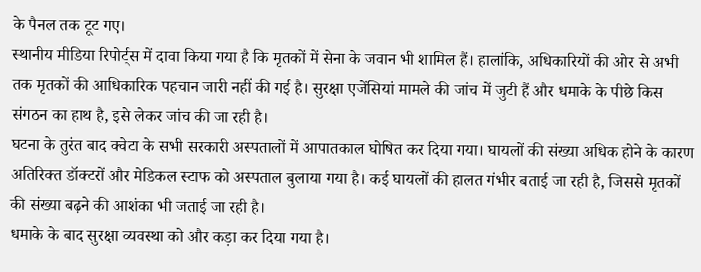के पैनल तक टूट गए।
स्थानीय मीडिया रिपोर्ट्स में दावा किया गया है कि मृतकों में सेना के जवान भी शामिल हैं। हालांकि, अधिकारियों की ओर से अभी तक मृतकों की आधिकारिक पहचान जारी नहीं की गई है। सुरक्षा एजेंसियां मामले की जांच में जुटी हैं और धमाके के पीछे किस संगठन का हाथ है, इसे लेकर जांच की जा रही है।
घटना के तुरंत बाद क्वेटा के सभी सरकारी अस्पतालों में आपातकाल घोषित कर दिया गया। घायलों की संख्या अधिक होने के कारण अतिरिक्त डॉक्टरों और मेडिकल स्टाफ को अस्पताल बुलाया गया है। कई घायलों की हालत गंभीर बताई जा रही है, जिससे मृतकों की संख्या बढ़ने की आशंका भी जताई जा रही है।
धमाके के बाद सुरक्षा व्यवस्था को और कड़ा कर दिया गया है।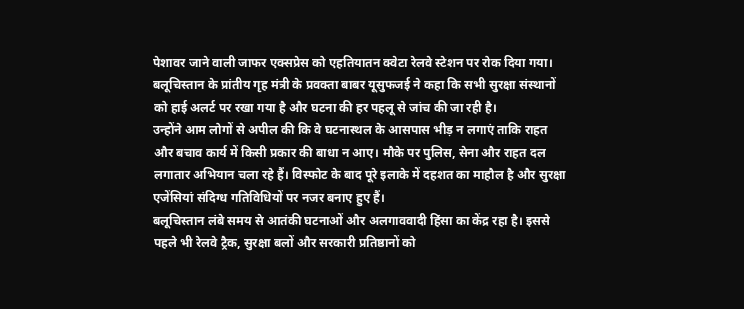पेशावर जाने वाली जाफर एक्सप्रेस को एहतियातन क्वेटा रेलवे स्टेशन पर रोक दिया गया। बलूचिस्तान के प्रांतीय गृह मंत्री के प्रवक्ता बाबर यूसुफजई ने कहा कि सभी सुरक्षा संस्थानों को हाई अलर्ट पर रखा गया है और घटना की हर पहलू से जांच की जा रही है।
उन्होंने आम लोगों से अपील की कि वे घटनास्थल के आसपास भीड़ न लगाएं ताकि राहत और बचाव कार्य में किसी प्रकार की बाधा न आए। मौके पर पुलिस, सेना और राहत दल लगातार अभियान चला रहे हैं। विस्फोट के बाद पूरे इलाके में दहशत का माहौल है और सुरक्षा एजेंसियां संदिग्ध गतिविधियों पर नजर बनाए हुए हैं।
बलूचिस्तान लंबे समय से आतंकी घटनाओं और अलगाववादी हिंसा का केंद्र रहा है। इससे पहले भी रेलवे ट्रैक, सुरक्षा बलों और सरकारी प्रतिष्ठानों को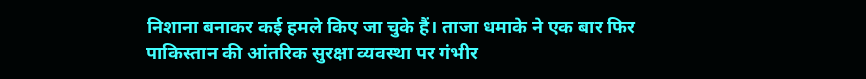निशाना बनाकर कई हमले किए जा चुके हैं। ताजा धमाके ने एक बार फिर पाकिस्तान की आंतरिक सुरक्षा व्यवस्था पर गंभीर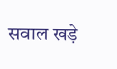सवाल खड़े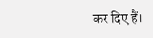कर दिए हैं।